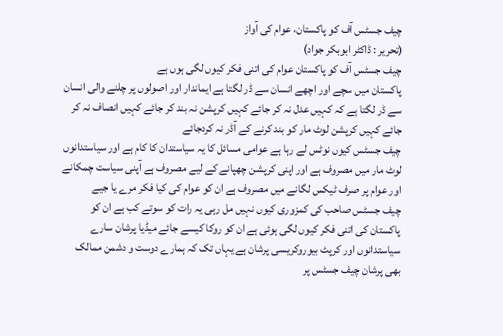چیف جسٹس آف کو پاکستان، عوام کی آواز
(تحریر : ڈاکٹر ابوبکر جواد)
چیف جسٹس آف کو پاکستان عوام کی اتنی فکر کیوں لگی ہوں ہے
پاکستان میں سچے اور اچھے انسان سے ڈر لگتا ہے ایماندار اور اصولوں پر چلنے والی انسان سے ڈر لگتا ہے کہ کہیں عدل نہ کر جائے کہیں کرپشن نہ بند کر جائے کہیں انصاف نہ کر جائے کہیں کرپشن لوٹ مار کو بند کرنے کے آڈر نہ کردجائے
چیف جسٹس کیوں نوٹس لے رہا ہے عوامی مسائل کا یہ سیاستدان کا کام ہے اور سیاستدانوں لوٹ مار میں مصروف ہے اور اپنی کرپشن چھپانے کے لیے مصروف ہے آپنی سیاست چمکانے اور عوام پر صرف ٹیکس لگانے میں مصروف ہے ان کو عوام کی کیا فکر مرے یا جیے
چیف جسٹس صاحب کی کمزوری کیوں نہیں مل رہی یہ رات کو سوتے کب ہے ان کو پاکستان کی اتنی فکر کیوں لگی ہوئی ہے ان کو روکا کیسے جائے میڈیا پرشان سارے سیاستدانوں اور کرپٹ بیوروکریسی پرشان ہے یہاں تک کہ ہمارے دوست و دشمن ممالک بھی پرشان چیف جسٹس پر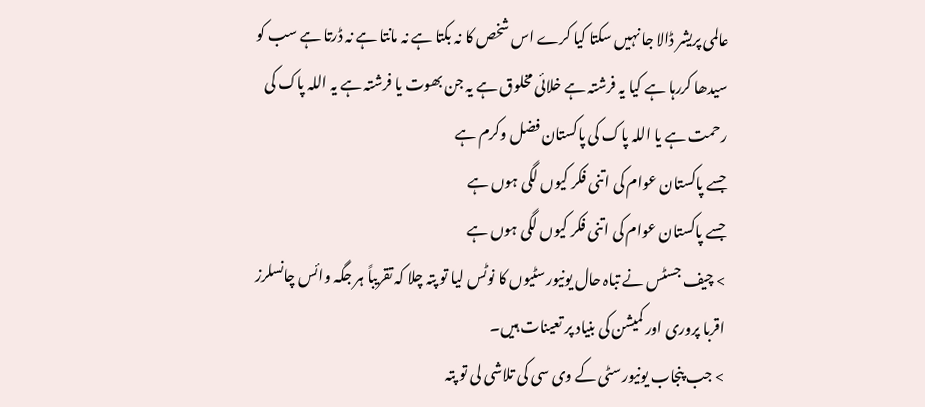عالمی پریشر ڈالا جا نہیں سکتا کیا کرے اس شخص کا نہ بکتا ہے نہ مانتا ہے نہ ڈرتا ہے سب کو سیدھا کررہا ہے کیا یہ فرشتہ ہے خلائی مخلوق ہے یہ جن بھوت یا فرشتہ ہے یہ اللہ پاک کی رحمت ہے یا اللہ پاک کی پاکستان فضل وکرم ہے
جسے پاکستان عوام کی اتنی فکر کیوں لگی ہوں ہے
جسے پاکستان عوام کی اتنی فکر کیوں لگی ہوں ہے
> چیف جسٹس نے تباہ حال یونیورسٹیوں کا نوٹس لیا تو پتہ چلا کہ تقریباً ہر جگہ وائس چانسلرز اقربا پروری اور کمیشن کی بنیاد پر تعینات ہیں۔
> جب پنجاب یونیورسٹی کے وی سی کی تلاشی لی تو پتہ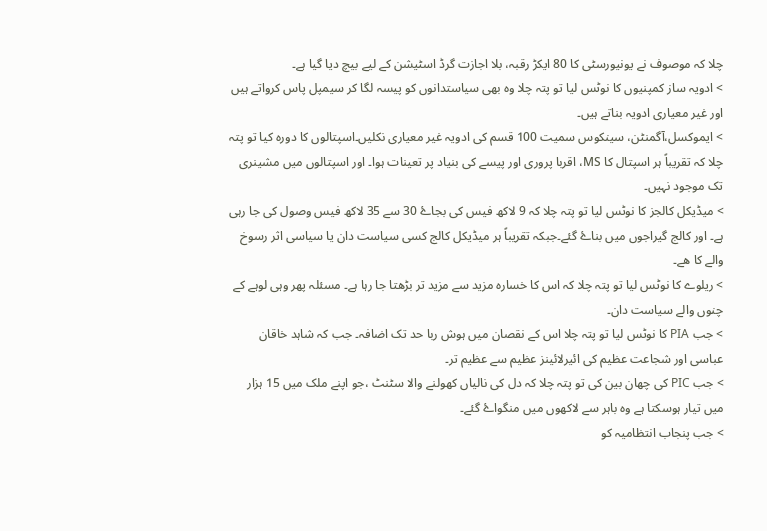چلا کہ موصوف نے یونیورسٹی کا 80 ایکڑ رقبہ، بلا اجازت گرڈ اسٹیشن کے لیے بیچ دیا گیا ہے۔
> ادویہ ساز کمپنیوں کا نوٹس لیا تو پتہ چلا وہ بھی سیاستدانوں کو پیسہ لگا کر سیمپل پاس کرواتے ہیں اور غیر معیاری ادویہ بناتے ہیں۔
> ایموکسل،آگمنٹن، سینکوس سمیت 100 قسم کی ادویہ غیر معیاری نکلیں۔اسپتالوں کا دورہ کیا تو پتہ چلا کہ تقریباً ہر اسپتال کا MS، اقربا پروری اور پیسے کی بنیاد پر تعینات ہوا۔ اور اسپتالوں میں مشینری تک موجود نہیں۔
> میڈیکل کالجز کا نوٹس لیا تو پتہ چلا کہ 9 لاکھ فیس کی بجاۓ 30 سے 35 لاکھ فیس وصول کی جا رہی ہے۔ اور کالج گیراجوں میں بناۓ گئے۔جبکہ تقریباً ہر میڈیکل کالج کسی سیاست دان یا سیاسی اثر رسوخ والے کا ھے۔
> ریلوے کا نوٹس لیا تو پتہ چلا کہ اس کا خسارہ مزید سے مزید تر بڑھتا جا رہا ہے۔ مسئلہ پھر وہی لوہے کے چنوں والے سیاست دان۔
> جب PIA کا نوٹس لیا تو پتہ چلا اس کے نقصان میں ہوش ربا حد تک اضافہ۔ جب کہ شاہد خاقان عباسی اور شجاعت عظیم کی ائیرلائینز عظیم سے عظیم تر۔
> جب PIC کی چھان بین کی تو پتہ چلا کہ دل کی نالیاں کھولنے والا سٹنٹ ،جو اپنے ملک میں 15 ہزار میں تیار ہوسکتا ہے وہ باہر سے لاکھوں میں منگواۓ گئے۔
> جب پنجاب انتظامیہ کو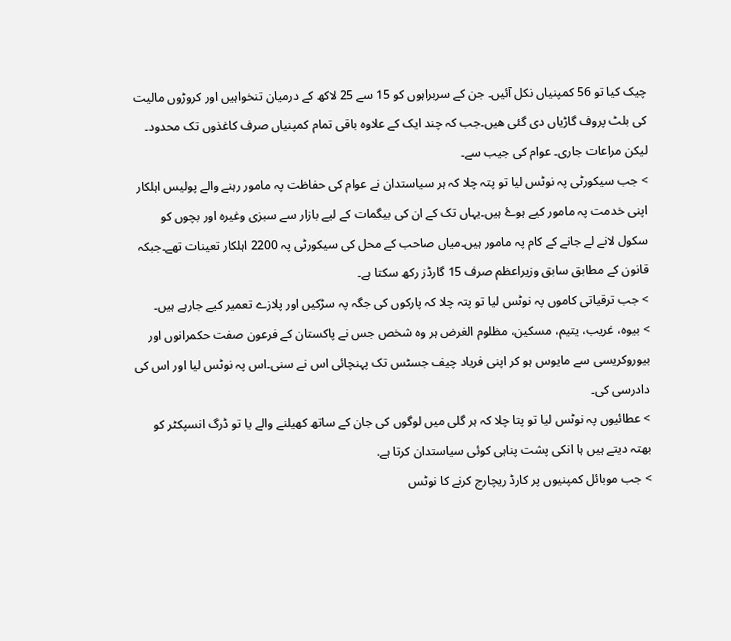چیک کیا تو 56 کمپنیاں نکل آئیں۔ جن کے سربراہوں کو 15 سے 25 لاکھ کے درمیان تنخواہیں اور کروڑوں مالیت کی بلٹ پروف گاڑیاں دی گئی ھیں۔جب کہ چند ایک کے علاوہ باقی تمام کمپنیاں صرف کاغذوں تک محدود۔ لیکن مراعات جاری۔ عوام کی جیب سے۔
> جب سیکورٹی پہ نوٹس لیا تو پتہ چلا کہ ہر سیاستدان نے عوام کی حفاظت پہ مامور رہنے والے پولیس اہلکار اپنی خدمت پہ مامور کیے ہوۓ ہیں۔یہاں تک کے ان کی بیگمات کے لیے بازار سے سبزی وغیرہ اور بچوں کو سکول لانے لے جانے کے کام پہ مامور ہیں۔میاں صاحب کے محل کی سیکورٹی پہ 2200 اہلکار تعینات تھے۔جبکہ قانون کے مطابق سابق وزیراعظم صرف 15 گارڈز رکھ سکتا ہے۔
> جب ترقیاتی کاموں پہ نوٹس لیا تو پتہ چلا کہ پارکوں کی جگہ پہ سڑکیں اور پلازے تعمیر کیے جارہے ہیں۔
> بیوہ، غریب، یتیم، مسکین، مظلوم الغرض ہر وہ شخص جس نے پاکستان کے فرعون صفت حکمرانوں اور بیوروکریسی سے مایوس ہو کر اپنی فریاد چیف جسٹس تک پہنچائی اس نے سنی۔اس پہ نوٹس لیا اور اس کی دادرسی کی۔
> عطائیوں پہ نوٹس لیا تو پتا چلا کہ ہر گلی میں لوگوں کی جان کے ساتھ کھیلنے والے یا تو ڈرگ انسپکٹر کو بھتہ دیتے ہیں ہا انکی پشت پناہی کوئی سیاستدان کرتا ہے.
> جب موبائل کمپنیوں پر کارڈ ریچارج کرنے کا نوٹس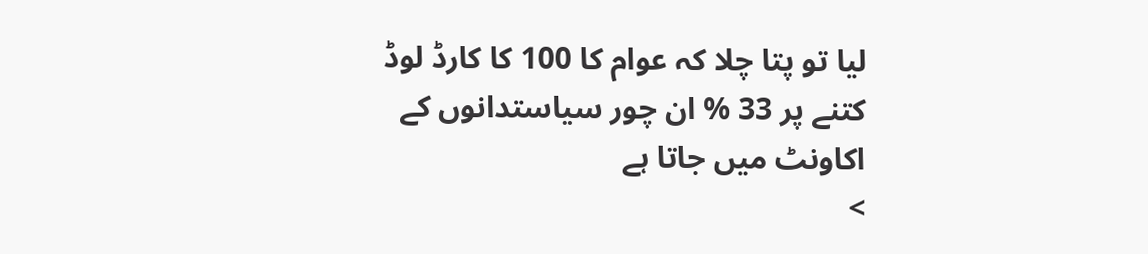لیا تو پتا چلا کہ عوام کا 100 کا کارڈ لوڈ کتنے پر 33 % ان چور سیاستدانوں کے اکاونٹ میں جاتا ہے
>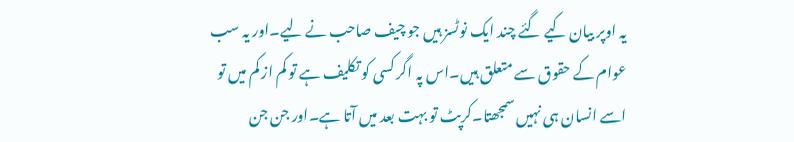یہ اوپر بیان کیے گئے چند ایک نوٹسز ہیں جو چیف صاحب نے لیے۔اور یہ سب عوام کے حقوق سے متعلق ہیں۔اس پہ اگر کسی کو تکلیف ہے تو کم از کم میں تو اسے انسان ہی نہیں سمجھتا۔کرپٹ تو بہت بعد میں آتا ہے۔اور جن جن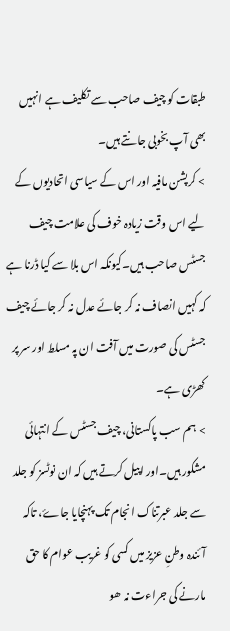طبقات کو چیف صاحب سے تکلیف ہے انہیں بھی آپ بخوبی جانتے ہیں۔
> کرپشن مافیہ اور اس کے سیاسی اتحادیوں کے لیے اس وقت زیادہ خوف کی علامت چیف جسٹس صاحب ہیں۔کیونکہ اس بلا سے کیا ڈرنا ہے کہ کہیں انصاف نہ کر جائے عدل نہ کر جائے چیف جسٹس کی صورت میں آفت ان پہ مسلط اور سر پر کھڑی ہے۔
> ہم سب پاکستانی، چیف جسٹس کے انتہائی مشکور ہیں۔اور اپیل کرتے ہیں کہ ان نوٹسز کو جلد سے جلد عبرتناک انجام تک پہنچایا جاۓ، تاکہ آئندہ وطنِ عزیز میں کسی کو غریب عوام کا حق مارنے کی جراءت نہ ھو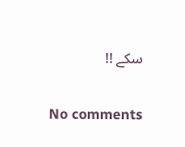سکے !!

No comments